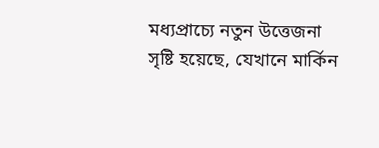মধ্যপ্রাচ্যে নতুন উত্তেজনা সৃষ্টি হয়েছে, যেখানে মার্কিন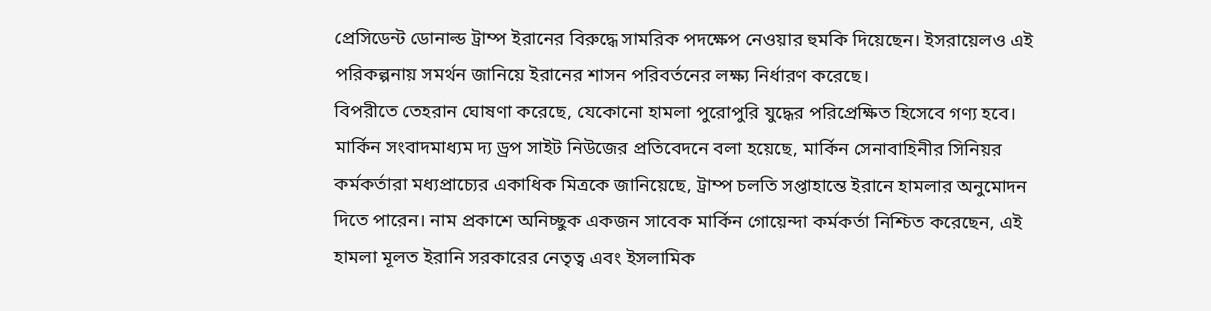প্রেসিডেন্ট ডোনাল্ড ট্রাম্প ইরানের বিরুদ্ধে সামরিক পদক্ষেপ নেওয়ার হুমকি দিয়েছেন। ইসরায়েলও এই পরিকল্পনায় সমর্থন জানিয়ে ইরানের শাসন পরিবর্তনের লক্ষ্য নির্ধারণ করেছে।
বিপরীতে তেহরান ঘোষণা করেছে, যেকোনো হামলা পুরোপুরি যুদ্ধের পরিপ্রেক্ষিত হিসেবে গণ্য হবে।
মার্কিন সংবাদমাধ্যম দ্য ড্রপ সাইট নিউজের প্রতিবেদনে বলা হয়েছে, মার্কিন সেনাবাহিনীর সিনিয়র কর্মকর্তারা মধ্যপ্রাচ্যের একাধিক মিত্রকে জানিয়েছে, ট্রাম্প চলতি সপ্তাহান্তে ইরানে হামলার অনুমোদন দিতে পারেন। নাম প্রকাশে অনিচ্ছুক একজন সাবেক মার্কিন গোয়েন্দা কর্মকর্তা নিশ্চিত করেছেন, এই হামলা মূলত ইরানি সরকারের নেতৃত্ব এবং ইসলামিক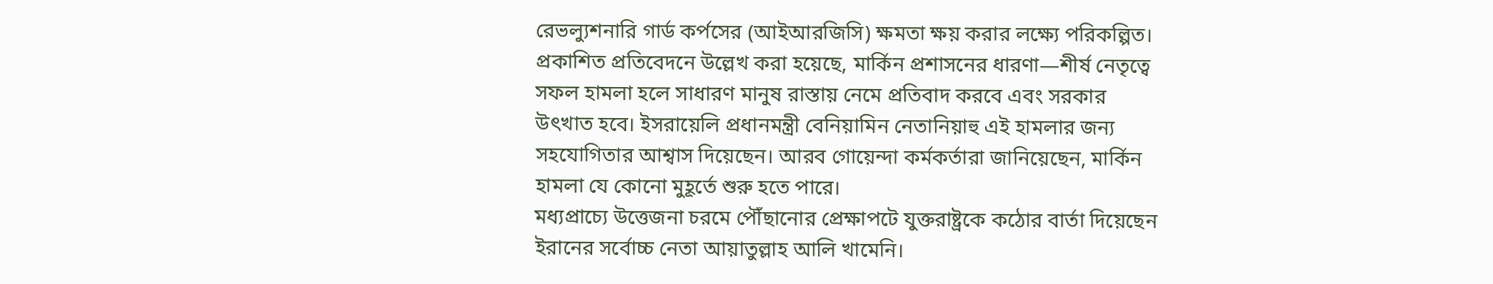রেভল্যুশনারি গার্ড কর্পসের (আইআরজিসি) ক্ষমতা ক্ষয় করার লক্ষ্যে পরিকল্পিত।
প্রকাশিত প্রতিবেদনে উল্লেখ করা হয়েছে, মার্কিন প্রশাসনের ধারণা—শীর্ষ নেতৃত্বে সফল হামলা হলে সাধারণ মানুষ রাস্তায় নেমে প্রতিবাদ করবে এবং সরকার উৎখাত হবে। ইসরায়েলি প্রধানমন্ত্রী বেনিয়ামিন নেতানিয়াহু এই হামলার জন্য সহযোগিতার আশ্বাস দিয়েছেন। আরব গোয়েন্দা কর্মকর্তারা জানিয়েছেন, মার্কিন হামলা যে কোনো মুহূর্তে শুরু হতে পারে।
মধ্যপ্রাচ্যে উত্তেজনা চরমে পৌঁছানোর প্রেক্ষাপটে যুক্তরাষ্ট্রকে কঠোর বার্তা দিয়েছেন ইরানের সর্বোচ্চ নেতা আয়াতুল্লাহ আলি খামেনি।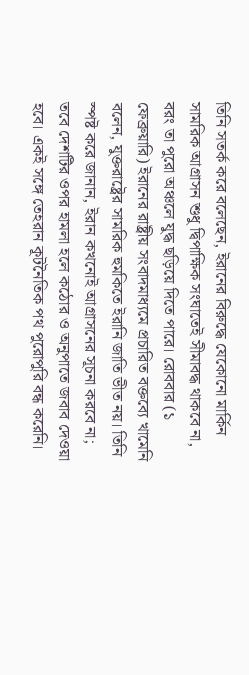তিনি সতর্ক করে বলেছেন, ইরানের বিরুদ্ধে যেকোনো মার্কিন সামরিক আগ্রাসন শুধু দ্বিপাক্ষিক সংঘাতেই সীমাবদ্ধ থাকবে না, বরং তা পুরো অঞ্চলে যুদ্ধ ছড়িয়ে দিতে পারে। রোববার (১ ফেব্রুয়ারি) ইরানের রাষ্ট্রীয় সংবাদমাধ্যমে প্রচারিত বক্তব্যে খামেনি বলেন, যুক্তরাষ্ট্রের সামরিক হুমকিতে ইরানি জাতি ভীত নয়। তিনি স্পষ্ট করে জানান, ইরান কখনোই আগ্রাসনের সূচনা করবে না; তবে দেশটির ওপর হামলা হলে কঠোর ও অনুপাতে জবাব দেওয়া হবে। একই সঙ্গে তেহরান কূটনৈতিক পথ পুরোপুরি বন্ধ করেনি।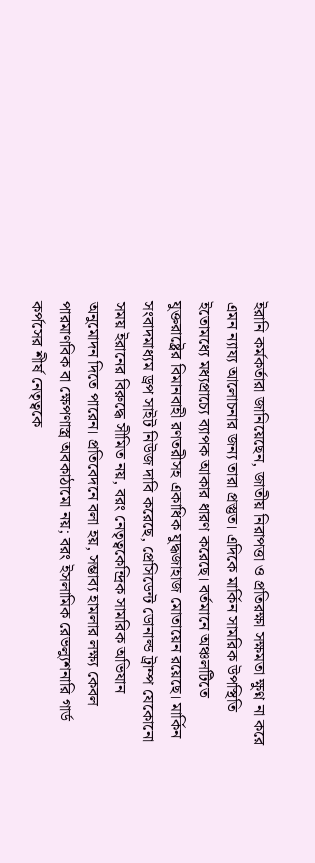ইরানি কর্মকর্তারা জানিয়েছেন, জাতীয় নিরাপত্তা ও প্রতিরক্ষা সক্ষমতা ক্ষুণ্ন না করে এমন ন্যায্য আলোচনার জন্য তারা প্রস্তুত। এদিকে মার্কিন সামরিক উপস্থিতি ইতোমধ্যে মধ্যপ্রাচ্যে ব্যাপক আকার ধারণ করেছে। বর্তমানে অঞ্চলটিতে যুক্তরাষ্ট্রের বিমানবাহী রণতরীসহ একাধিক যুদ্ধজাহাজ মোতায়েন রয়েছে। মার্কিন সংবাদমাধ্যম ড্রপ সাইট নিউজ দাবি করেছে, প্রেসিডেন্ট ডোনাল্ড ট্রাম্প যেকোনো সময় ইরানের বিরুদ্ধে সীমিত নয়, বরং নেতৃত্বকেন্দ্রিক সামরিক অভিযান অনুমোদন দিতে পারেন। প্রতিবেদনে বলা হয়, সম্ভাব্য হামলার লক্ষ্য কেবল পারমাণবিক বা ক্ষেপণাস্ত্র অবকাঠামো নয়; বরং ইসলামিক রেভল্যুশনারি গার্ড কর্পসের শীর্ষ নেতৃত্বকে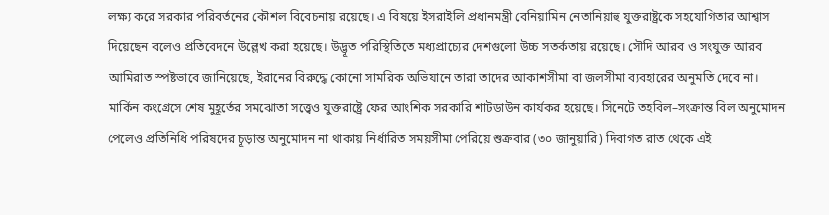লক্ষ্য করে সরকার পরিবর্তনের কৌশল বিবেচনায় রয়েছে। এ বিষয়ে ইসরাইলি প্রধানমন্ত্রী বেনিয়ামিন নেতানিয়াহু যুক্তরাষ্ট্রকে সহযোগিতার আশ্বাস দিয়েছেন বলেও প্রতিবেদনে উল্লেখ করা হয়েছে। উদ্ভূত পরিস্থিতিতে মধ্যপ্রাচ্যের দেশগুলো উচ্চ সতর্কতায় রয়েছে। সৌদি আরব ও সংযুক্ত আরব আমিরাত স্পষ্টভাবে জানিয়েছে, ইরানের বিরুদ্ধে কোনো সামরিক অভিযানে তারা তাদের আকাশসীমা বা জলসীমা ব্যবহারের অনুমতি দেবে না।
মার্কিন কংগ্রেসে শেষ মুহূর্তের সমঝোতা সত্ত্বেও যুক্তরাষ্ট্রে ফের আংশিক সরকারি শাটডাউন কার্যকর হয়েছে। সিনেটে তহবিল–সংক্রান্ত বিল অনুমোদন পেলেও প্রতিনিধি পরিষদের চূড়ান্ত অনুমোদন না থাকায় নির্ধারিত সময়সীমা পেরিয়ে শুক্রবার (৩০ জানুয়ারি) দিবাগত রাত থেকে এই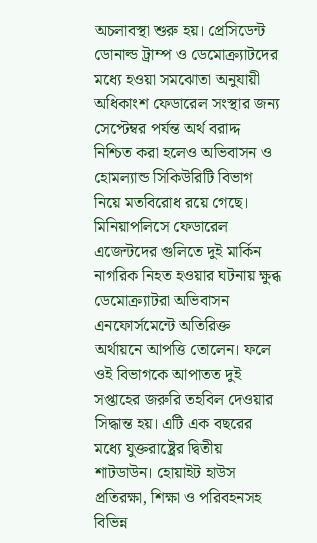অচলাবস্থা শুরু হয়। প্রেসিডেন্ট ডোনাল্ড ট্রাম্প ও ডেমোক্র্যাটদের মধ্যে হওয়া সমঝোতা অনুযায়ী অধিকাংশ ফেডারেল সংস্থার জন্য সেপ্টেম্বর পর্যন্ত অর্থ বরাদ্দ নিশ্চিত করা হলেও অভিবাসন ও হোমল্যান্ড সিকিউরিটি বিভাগ নিয়ে মতবিরোধ রয়ে গেছে। মিনিয়াপলিসে ফেডারেল এজেন্টদের গুলিতে দুই মার্কিন নাগরিক নিহত হওয়ার ঘটনায় ক্ষুব্ধ ডেমোক্র্যাটরা অভিবাসন এনফোর্সমেন্টে অতিরিক্ত অর্থায়নে আপত্তি তোলেন। ফলে ওই বিভাগকে আপাতত দুই সপ্তাহের জরুরি তহবিল দেওয়ার সিদ্ধান্ত হয়। এটি এক বছরের মধ্যে যুক্তরাষ্ট্রের দ্বিতীয় শাটডাউন। হোয়াইট হাউস প্রতিরক্ষা, শিক্ষা ও পরিবহনসহ বিভিন্ন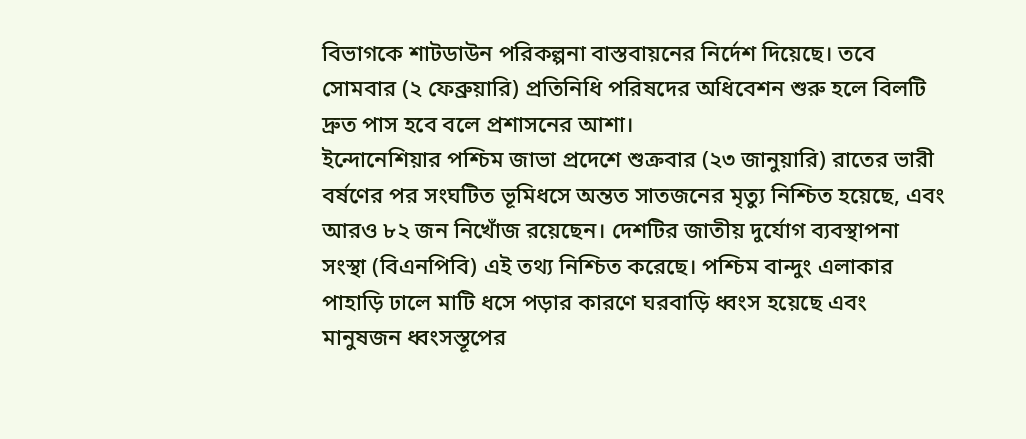বিভাগকে শাটডাউন পরিকল্পনা বাস্তবায়নের নির্দেশ দিয়েছে। তবে সোমবার (২ ফেব্রুয়ারি) প্রতিনিধি পরিষদের অধিবেশন শুরু হলে বিলটি দ্রুত পাস হবে বলে প্রশাসনের আশা।
ইন্দোনেশিয়ার পশ্চিম জাভা প্রদেশে শুক্রবার (২৩ জানুয়ারি) রাতের ভারী বর্ষণের পর সংঘটিত ভূমিধসে অন্তত সাতজনের মৃত্যু নিশ্চিত হয়েছে, এবং আরও ৮২ জন নিখোঁজ রয়েছেন। দেশটির জাতীয় দুর্যোগ ব্যবস্থাপনা সংস্থা (বিএনপিবি) এই তথ্য নিশ্চিত করেছে। পশ্চিম বান্দুং এলাকার পাহাড়ি ঢালে মাটি ধসে পড়ার কারণে ঘরবাড়ি ধ্বংস হয়েছে এবং মানুষজন ধ্বংসস্তূপের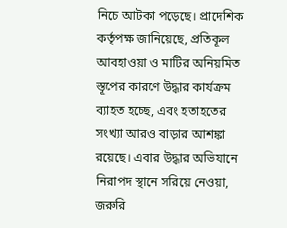নিচে আটকা পড়েছে। প্রাদেশিক কর্তৃপক্ষ জানিয়েছে, প্রতিকূল আবহাওয়া ও মাটির অনিয়মিত স্তূপের কারণে উদ্ধার কার্যক্রম ব্যাহত হচ্ছে, এবং হতাহতের সংখ্যা আরও বাড়ার আশঙ্কা রয়েছে। এবার উদ্ধার অভিযানে নিরাপদ স্থানে সরিয়ে নেওয়া, জরুরি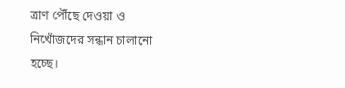ত্রাণ পৌঁছে দেওয়া ও নিখোঁজদের সন্ধান চালানো হচ্ছে।